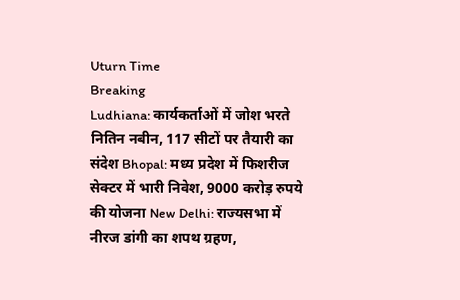Uturn Time
Breaking
Ludhiana: कार्यकर्ताओं में जोश भरते नितिन नबीन, 117 सीटों पर तैयारी का संदेश Bhopal: मध्य प्रदेश में फिशरीज सेक्टर में भारी निवेश, 9000 करोड़ रुपये की योजना New Delhi: राज्यसभा में नीरज डांगी का शपथ ग्रहण,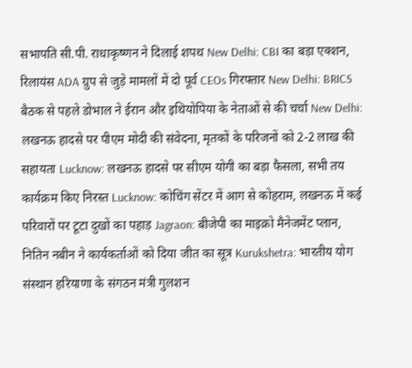सभापति सी.पी. राधाकृष्णन ने दिलाई शपथ New Delhi: CBI का बड़ा एक्शन, रिलायंस ADA ग्रुप से जुड़े मामलों में दो पूर्व CEOs गिरफ्तार New Delhi: BRICS बैठक से पहले डोभाल ने ईरान और इथियोपिया के नेताओं से की चर्चा New Delhi: लखनऊ हादसे पर पीएम मोदी की संवेदना, मृतकों के परिजनों को 2-2 लाख की सहायता Lucknow: लखनऊ हादसे पर सीएम योगी का बड़ा फैसला, सभी तय कार्यक्रम किए निरस्त Lucknow: कोचिंग सेंटर में आग से कोहराम, लखनऊ में कई परिवारों पर टूटा दुखों का पहाड़ Jagraon: बीजेपी का माइक्रो मैनेजमेंट प्लान, नितिन नबीन ने कार्यकर्ताओं को दिया जीत का सूत्र Kurukshetra: भारतीय योग संस्थान हरियाणा के संगठन मंत्री गुलशन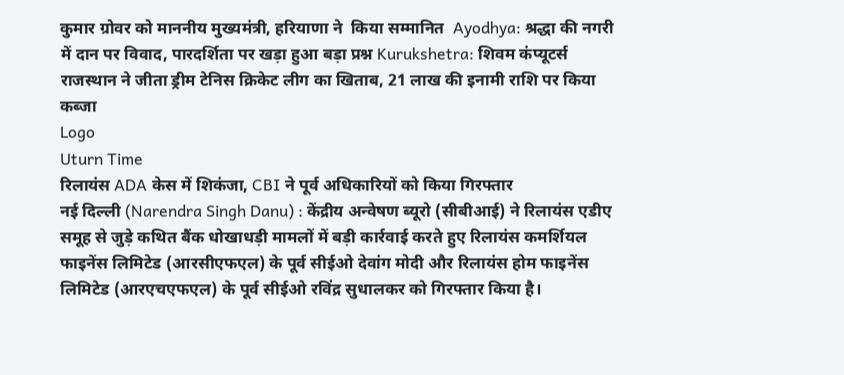कुमार ग्रोवर को माननीय मुख्यमंत्री, हरियाणा ने  किया सम्मानित  Ayodhya: श्रद्धा की नगरी में दान पर विवाद, पारदर्शिता पर खड़ा हुआ बड़ा प्रश्न Kurukshetra: शिवम कंप्यूटर्स राजस्थान ने जीता ड्रीम टेनिस क्रिकेट लीग का खिताब, 21 लाख की इनामी राशि पर किया कब्जा
Logo
Uturn Time
रिलायंस ADA केस में शिकंजा, CBI ने पूर्व अधिकारियों को किया गिरफ्तार
नई दिल्ली (Narendra Singh Danu) : केंद्रीय अन्वेषण ब्यूरो (सीबीआई) ने रिलायंस एडीए समूह से जुड़े कथित बैंक धोखाधड़ी मामलों में बड़ी कार्रवाई करते हुए रिलायंस कमर्शियल फाइनेंस लिमिटेड (आरसीएफएल) के पूर्व सीईओ देवांग मोदी और रिलायंस होम फाइनेंस लिमिटेड (आरएचएफएल) के पूर्व सीईओ रविंद्र सुधालकर को गिरफ्तार किया है।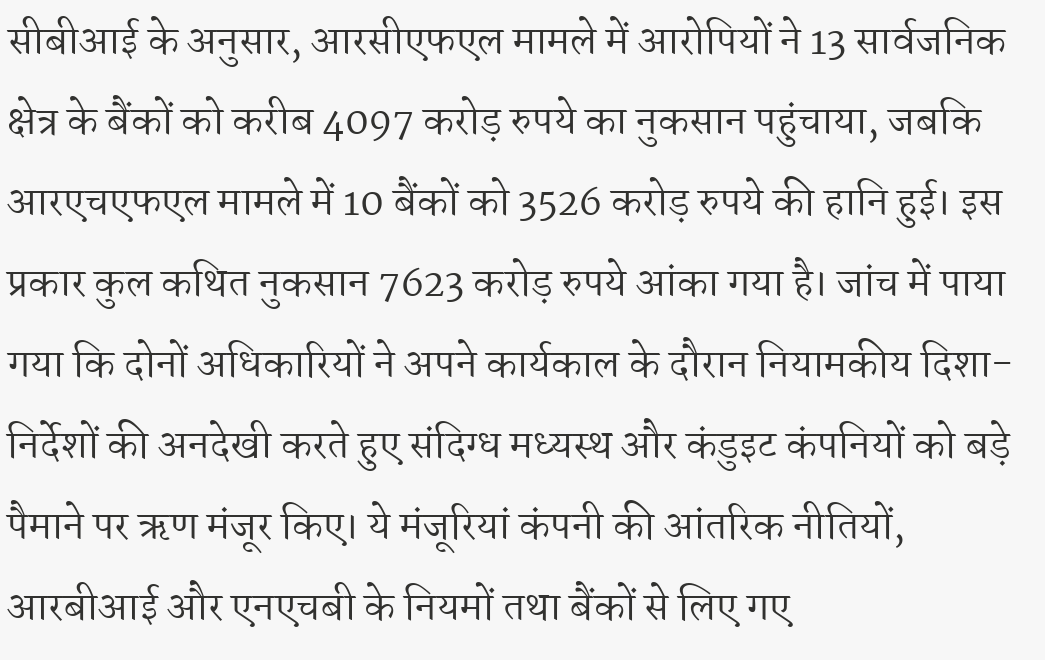सीबीआई के अनुसार, आरसीएफएल मामले में आरोपियों ने 13 सार्वजनिक क्षेत्र के बैंकों को करीब 4097 करोड़ रुपये का नुकसान पहुंचाया, जबकि आरएचएफएल मामले में 10 बैंकों को 3526 करोड़ रुपये की हानि हुई। इस प्रकार कुल कथित नुकसान 7623 करोड़ रुपये आंका गया है। जांच में पाया गया कि दोनों अधिकारियों ने अपने कार्यकाल के दौरान नियामकीय दिशा-निर्देशों की अनदेखी करते हुए संदिग्ध मध्यस्थ और कंडुइट कंपनियों को बड़े पैमाने पर ऋण मंजूर किए। ये मंजूरियां कंपनी की आंतरिक नीतियों, आरबीआई और एनएचबी के नियमों तथा बैंकों से लिए गए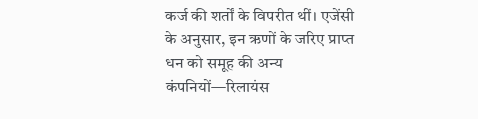कर्ज की शर्तों के विपरीत थीं। एजेंसी के अनुसार, इन ऋणों के जरिए प्राप्त धन को समूह की अन्य कंपनियों—रिलायंस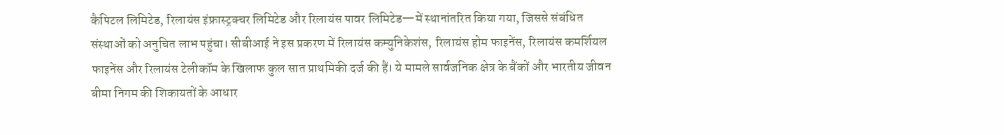कैपिटल लिमिटेड, रिलायंस इंफ्रास्ट्रक्चर लिमिटेड और रिलायंस पावर लिमिटेड—में स्थानांतरित किया गया, जिससे संबंधित संस्थाओं को अनुचित लाभ पहुंचा। सीबीआई ने इस प्रकरण में रिलायंस कम्युनिकेशंस, रिलायंस होम फाइनेंस, रिलायंस कमर्शियल फाइनेंस और रिलायंस टेलीकॉम के खिलाफ कुल सात प्राथमिकी दर्ज की हैं। ये मामले सार्वजनिक क्षेत्र के बैंकों और भारतीय जीवन बीमा निगम की शिकायतों के आधार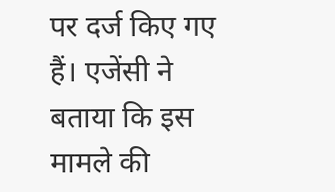पर दर्ज किए गए हैं। एजेंसी ने बताया कि इस मामले की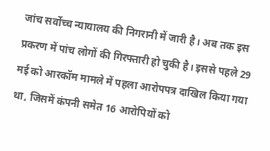जांच सर्वोच्च न्यायालय की निगरानी में जारी है। अब तक इस प्रकरण में पांच लोगों की गिरफ्तारी हो चुकी है। इससे पहले 29 मई को आरकॉम मामले में पहला आरोपपत्र दाखिल किया गया था, जिसमें कंपनी समेत 16 आरोपियों को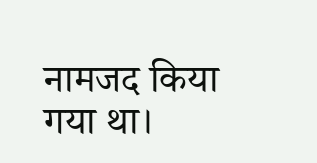नामजद किया गया था।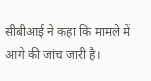सीबीआई ने कहा कि मामले में आगे की जांच जारी है।